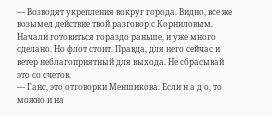— Возводят укрепления вокруг города. Видно, все же возымел действие твой разговор с Корниловым. Начали готовиться гораздо раньше, и уже много сделано. Но флот стоит. Правда, для него сейчас и ветер неблагоприятный для выхода. Не сбрасывай это со счетов.
— Ганс, это отговорки Меншикова. Если н а д о, то можно и на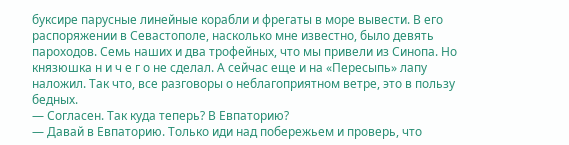буксире парусные линейные корабли и фрегаты в море вывести. В его распоряжении в Севастополе, насколько мне известно, было девять пароходов. Семь наших и два трофейных, что мы привели из Синопа. Но князюшка н и ч е г о не сделал. А сейчас еще и на «Пересыпь» лапу наложил. Так что, все разговоры о неблагоприятном ветре, это в пользу бедных.
— Согласен. Так куда теперь? В Евпаторию?
— Давай в Евпаторию. Только иди над побережьем и проверь, что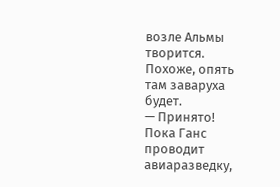возле Альмы творится. Похоже, опять там заваруха будет.
— Принято!
Пока Ганс проводит авиаразведку,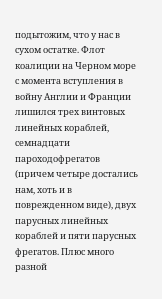подытожим, что у нас в сухом остатке. Флот коалиции на Черном море с момента вступления в войну Англии и Франции лишился трех винтовых линейных кораблей, семнадцати пароходофрегатов (причем четыре достались нам, хоть и в поврежденном виде), двух парусных линейных кораблей и пяти парусных фрегатов. Плюс много разной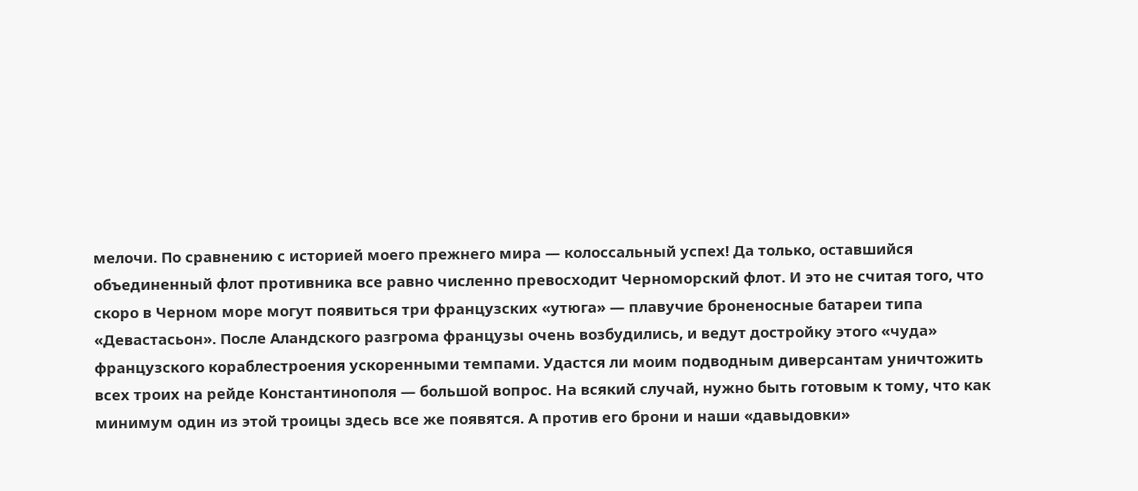мелочи. По сравнению с историей моего прежнего мира — колоссальный успех! Да только, оставшийся объединенный флот противника все равно численно превосходит Черноморский флот. И это не считая того, что скоро в Черном море могут появиться три французских «утюга» — плавучие броненосные батареи типа «Девастасьон». После Аландского разгрома французы очень возбудились, и ведут достройку этого «чуда» французского кораблестроения ускоренными темпами. Удастся ли моим подводным диверсантам уничтожить всех троих на рейде Константинополя — большой вопрос. На всякий случай, нужно быть готовым к тому, что как минимум один из этой троицы здесь все же появятся. А против его брони и наши «давыдовки»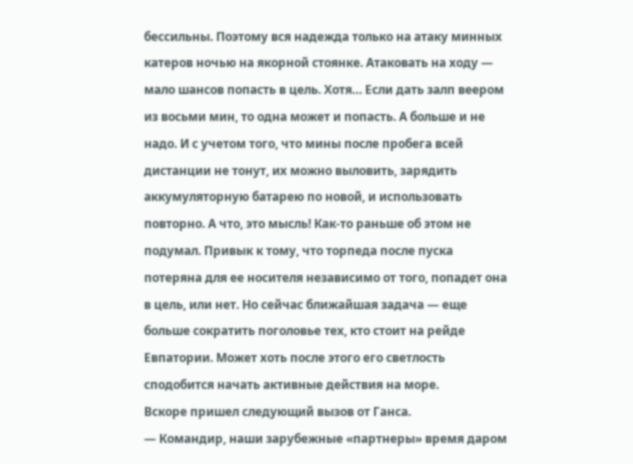бессильны. Поэтому вся надежда только на атаку минных катеров ночью на якорной стоянке. Атаковать на ходу — мало шансов попасть в цель. Хотя… Если дать залп веером из восьми мин, то одна может и попасть. А больше и не надо. И с учетом того, что мины после пробега всей дистанции не тонут, их можно выловить, зарядить аккумуляторную батарею по новой, и использовать повторно. А что, это мысль! Как-то раньше об этом не подумал. Привык к тому, что торпеда после пуска потеряна для ее носителя независимо от того, попадет она в цель, или нет. Но сейчас ближайшая задача — еще больше сократить поголовье тех, кто стоит на рейде Евпатории. Может хоть после этого его светлость сподобится начать активные действия на море.
Вскоре пришел следующий вызов от Ганса.
— Командир, наши зарубежные «партнеры» время даром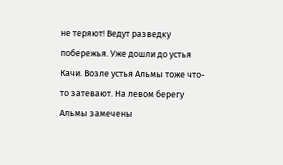не теряют! Ведут разведку побережья. Уже дошли до устья Качи. Возле устья Альмы тоже что-то затевают. На левом берегу Альмы замечены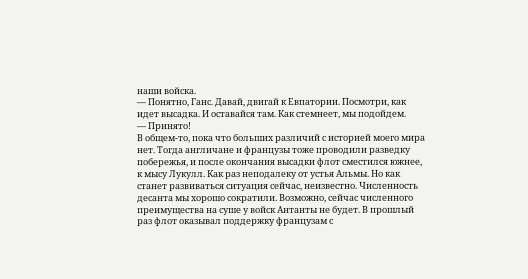наши войска.
— Понятно, Ганс. Давай, двигай к Евпатории. Посмотри, как идет высадка. И оставайся там. Как стемнеет, мы подойдем.
— Принято!
В общем-то, пока что больших различий с историей моего мира нет. Тогда англичане и французы тоже проводили разведку побережья, и после окончания высадки флот сместился южнее, к мысу Лукулл. Как раз неподалеку от устья Альмы. Но как станет развиваться ситуация сейчас, неизвестно. Численность десанта мы хорошо сократили. Возможно, сейчас численного преимущества на суше у войск Антанты не будет. В прошлый раз флот оказывал поддержку французам с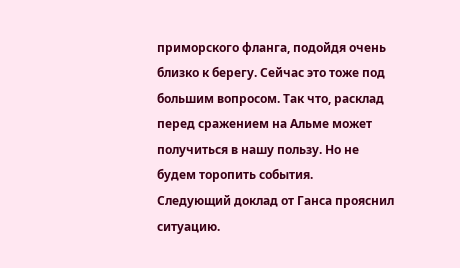приморского фланга, подойдя очень близко к берегу. Сейчас это тоже под большим вопросом. Так что, расклад перед сражением на Альме может получиться в нашу пользу. Но не будем торопить события.
Cледующий доклад от Ганса прояснил ситуацию.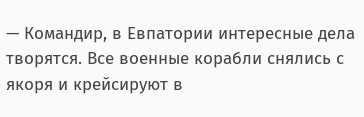— Командир, в Евпатории интересные дела творятся. Все военные корабли снялись с якоря и крейсируют в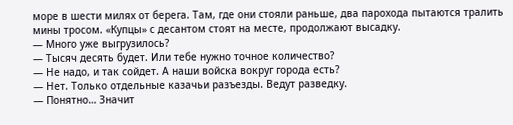море в шести милях от берега. Там, где они стояли раньше, два парохода пытаются тралить мины тросом. «Купцы» с десантом стоят на месте, продолжают высадку.
— Много уже выгрузилось?
— Тысяч десять будет. Или тебе нужно точное количество?
— Не надо, и так сойдет. А наши войска вокруг города есть?
— Нет. Только отдельные казачьи разъезды. Ведут разведку.
— Понятно… Значит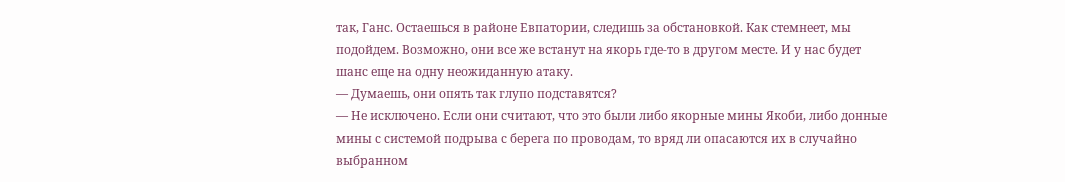так, Ганс. Остаешься в районе Евпатории, следишь за обстановкой. Как стемнеет, мы подойдем. Возможно, они все же встанут на якорь где-то в другом месте. И у нас будет шанс еще на одну неожиданную атаку.
— Думаешь, они опять так глупо подставятся?
— Не исключено. Если они считают, что это были либо якорные мины Якоби, либо донные мины с системой подрыва с берега по проводам, то вряд ли опасаются их в случайно выбранном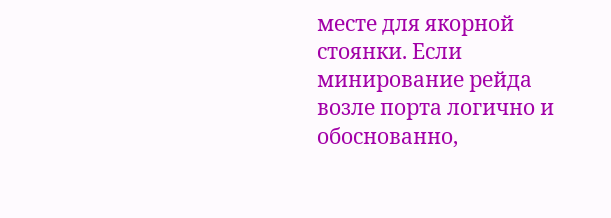месте для якорной стоянки. Если минирование рейда возле порта логично и обоснованно,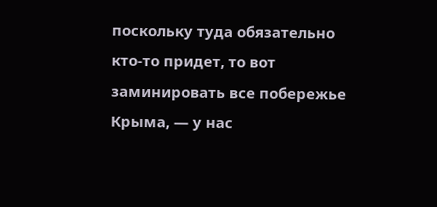поскольку туда обязательно кто-то придет, то вот заминировать все побережье Крыма, — у нас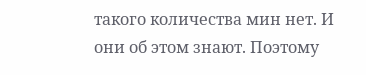такого количества мин нет. И они об этом знают. Поэтому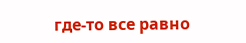где-то все равно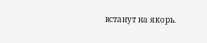встанут на якорь.